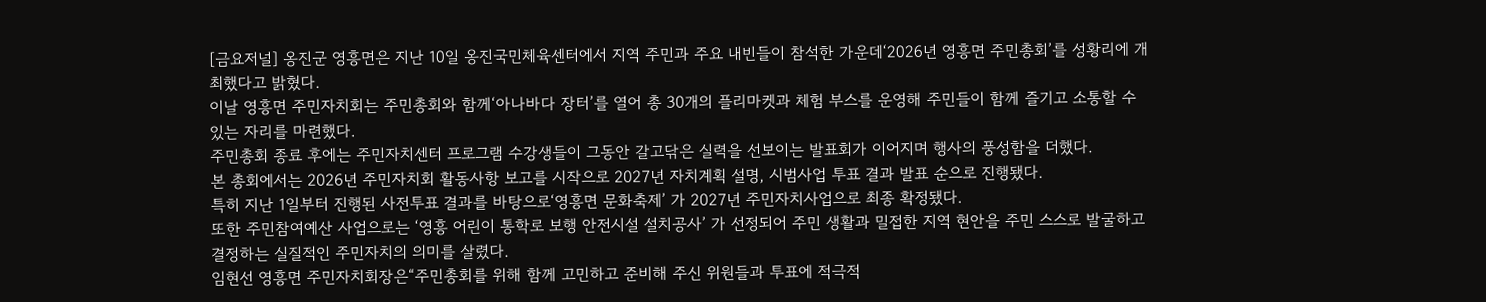[금요저널] 옹진군 영흥면은 지난 10일 옹진국민체육센터에서 지역 주민과 주요 내빈들이 참석한 가운데‘2026년 영흥면 주민총회’를 성황리에 개최했다고 밝혔다.
이날 영흥면 주민자치회는 주민총회와 함께‘아나바다 장터’를 열어 총 30개의 플리마켓과 체험 부스를 운영해 주민들이 함께 즐기고 소통할 수 있는 자리를 마련했다.
주민총회 종료 후에는 주민자치센터 프로그램 수강생들이 그동안 갈고닦은 실력을 선보이는 발표회가 이어지며 행사의 풍성함을 더했다.
본 총회에서는 2026년 주민자치회 활동사항 보고를 시작으로 2027년 자치계획 설명, 시범사업 투표 결과 발표 순으로 진행됐다.
특히 지난 1일부터 진행된 사전투표 결과를 바탕으로‘영흥면 문화축제’ 가 2027년 주민자치사업으로 최종 확정됐다.
또한 주민참여예산 사업으로는 ‘영흥 어린이 통학로 보행 안전시설 설치공사’ 가 선정되어 주민 생활과 밀접한 지역 현안을 주민 스스로 발굴하고 결정하는 실질적인 주민자치의 의미를 살렸다.
임현선 영흥면 주민자치회장은“주민총회를 위해 함께 고민하고 준비해 주신 위원들과 투표에 적극적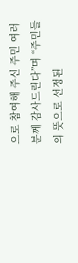으로 참여해 주신 주민 여러분께 감사드린다”며 “주민들의 뜻으로 선정된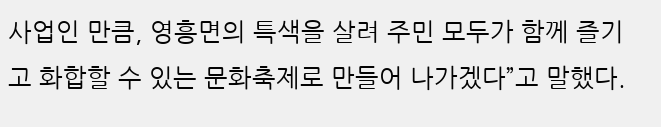사업인 만큼, 영흥면의 특색을 살려 주민 모두가 함께 즐기고 화합할 수 있는 문화축제로 만들어 나가겠다”고 말했다.